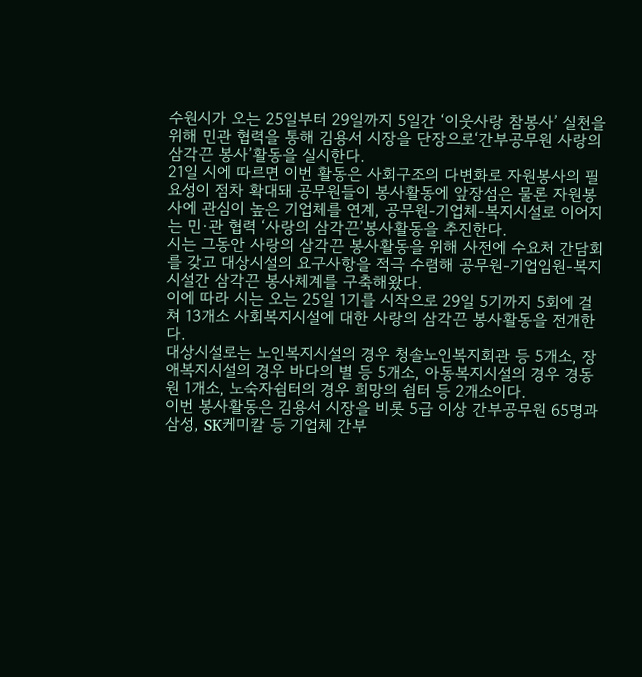수원시가 오는 25일부터 29일까지 5일간 ‘이웃사랑 참봉사’ 실천을 위해 민관 협력을 통해 김용서 시장을 단장으로‘간부공무원 사랑의 삼각끈 봉사’활동을 실시한다.
21일 시에 따르면 이번 활동은 사회구조의 다변화로 자원봉사의 필요성이 점차 확대돼 공무원들이 봉사활동에 앞장섬은 물론 자원봉사에 관심이 높은 기업체를 연계, 공무원-기업체-복지시설로 이어지는 민·관 협력 ‘사랑의 삼각끈’봉사활동을 추진한다.
시는 그동안 사랑의 삼각끈 봉사활동을 위해 사전에 수요처 간담회를 갖고 대상시설의 요구사항을 적극 수렴해 공무원-기업임원-복지시설간 삼각끈 봉사체계를 구축해왔다.
이에 따라 시는 오는 25일 1기를 시작으로 29일 5기까지 5회에 걸쳐 13개소 사회복지시설에 대한 사랑의 삼각끈 봉사활동을 전개한다.
대상시설로는 노인복지시설의 경우 청솔노인복지회관 등 5개소, 장애복지시설의 경우 바다의 별 등 5개소, 아동복지시설의 경우 경동원 1개소, 노숙자쉼터의 경우 희망의 쉼터 등 2개소이다.
이번 봉사활동은 김용서 시장을 비롯 5급 이상 간부공무원 65명과 삼성, SK케미칼 등 기업체 간부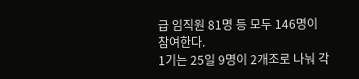급 임직원 81명 등 모두 146명이 참여한다.
1기는 25일 9명이 2개조로 나눠 각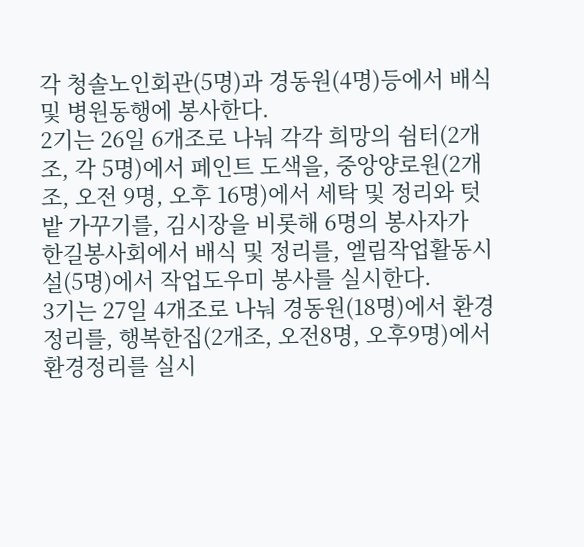각 청솔노인회관(5명)과 경동원(4명)등에서 배식 및 병원동행에 봉사한다.
2기는 26일 6개조로 나눠 각각 희망의 쉼터(2개조, 각 5명)에서 페인트 도색을, 중앙양로원(2개조, 오전 9명, 오후 16명)에서 세탁 및 정리와 텃밭 가꾸기를, 김시장을 비롯해 6명의 봉사자가 한길봉사회에서 배식 및 정리를, 엘림작업활동시설(5명)에서 작업도우미 봉사를 실시한다.
3기는 27일 4개조로 나눠 경동원(18명)에서 환경정리를, 행복한집(2개조, 오전8명, 오후9명)에서 환경정리를 실시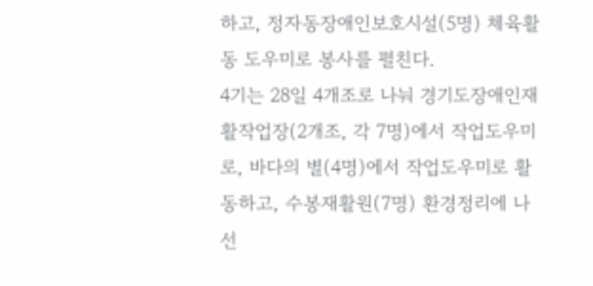하고, 정자동장애인보호시설(5명) 체육활동 도우미로 봉사를 펼친다.
4기는 28일 4개조로 나눠 경기도장애인재활작업장(2개조, 각 7명)에서 작업도우미로, 바다의 별(4명)에서 작업도우미로 활동하고, 수봉재활원(7명) 환경정리에 나선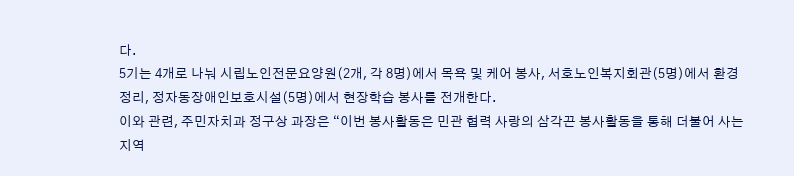다.
5기는 4개로 나눠 시립노인전문요양원(2개, 각 8명)에서 목욕 및 케어 봉사, 서호노인복지회관(5명)에서 환경정리, 정자동장애인보호시설(5명)에서 현장학습 봉사를 전개한다.
이와 관련, 주민자치과 정구상 과장은 “이번 봉사활동은 민관 협력 사랑의 삼각끈 봉사활동을 통해 더불어 사는 지역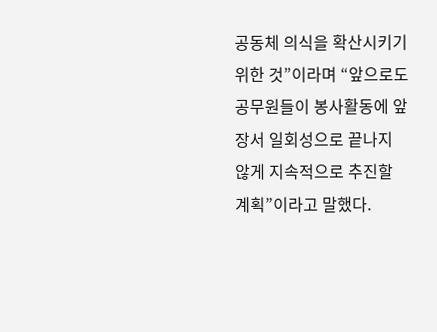공동체 의식을 확산시키기 위한 것”이라며 “앞으로도 공무원들이 봉사활동에 앞장서 일회성으로 끝나지 않게 지속적으로 추진할 계획”이라고 말했다.